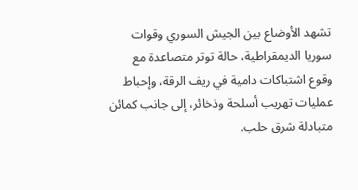تشهد الأوضاع بين الجيش السوري وقوات سوريا الديمقراطية، حالة توتر متصاعدة مع وقوع اشتباكات دامية في ريف الرقة، وإحباط عمليات تهريب أسلحة وذخائر، إلى جانب كمائن متبادلة شرق حلب.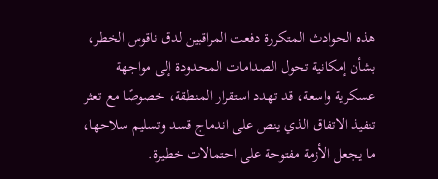هذه الحوادث المتكررة دفعت المراقبين لدق ناقوس الخطر، بشأن إمكانية تحول الصدامات المحدودة إلى مواجهة عسكرية واسعة، قد تهدد استقرار المنطقة، خصوصًا مع تعثر تنفيذ الاتفاق الذي ينص على اندماج قسد وتسليم سلاحها، ما يجعل الأزمة مفتوحة على احتمالات خطيرة.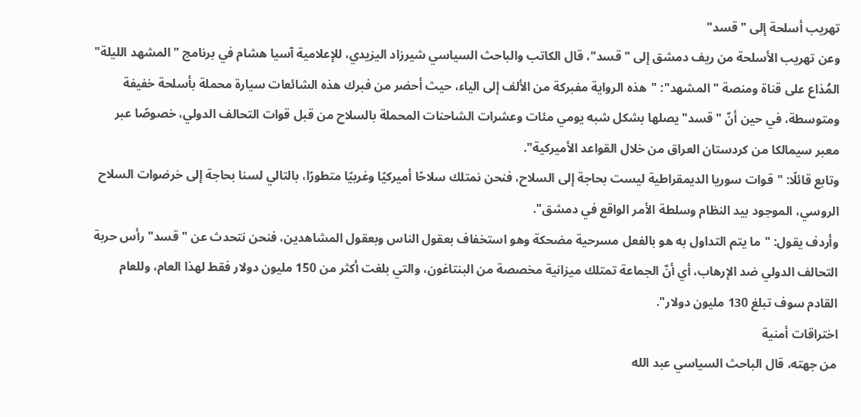تهريب أسلحة إلى "قسد"
وعن تهريب الأسلحة من ريف دمشق إلى "قسد"، قال الكاتب والباحث السياسي شيرزاد اليزيدي، للإعلامية آسيا هشام في برنامج "المشهد الليلة" المُذاع على قناة ومنصة "المشهد": "هذه الرواية مفبركة من الألف إلى الياء، حيث أحضر من فبرك هذه الشائعات سيارة محملة بأسلحة خفيفة ومتوسطة، في حين أنّ "قسد" يصلها بشكل شبه يومي مئات وعشرات الشاحنات المحملة بالسلاح من قبل قوات التحالف الدولي، خصوصًا عبر معبر سيمالكا من كردستان العراق من خلال القواعد الأميركية".
وتابع قائلًا: "قوات سوريا الديمقراطية ليست بحاجة إلى السلاح، فنحن نمتلك سلاحًا أميركيًا وغربيًا متطورًا، بالتالي لسنا بحاجة إلى خرضوات السلاح الروسي، الموجود بيد النظام وسلطة الأمر الواقع في دمشق".
وأردف يقول: "ما يتم التداول به هو بالفعل مسرحية مضحكة وهو استخفاف بعقول الناس وبعقول المشاهدين، فنحن نتحدث عن "قسد" رأس حربة التحالف الدولي ضد الإرهاب، أي أنّ الجماعة تمتلك ميزانية مخصصة من البنتاغون، والتي بلغت أكثر من 150 مليون دولار فقط لهذا العام، وللعام القادم سوف تبلغ 130 مليون دولار".
اختراقات أمنية
من جهته، قال الباحث السياسي عبد الله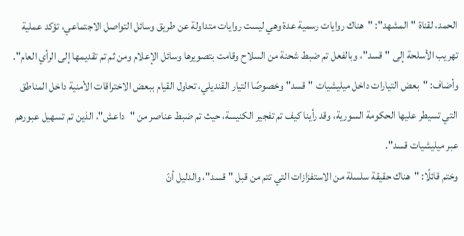الحمد، لقناة "المشهد": "هناك روايات رسمية عدة وهي ليست روايات متداولة عن طريق وسائل التواصل الاجتماعي، تؤكد عملية تهريب الأسلحة إلى "قسد"، وبالفعل تم ضبط شحنة من السلاح وقامت بتصويرها وسائل الإعلام ومن ثم تم تقديمها إلى الرأي العام".
وأضاف: "بعض التيارات داخل ميليشيات "قسد" وخصوصًا التيار القنديلي، تحاول القيام ببعض الاختراقات الأمنية داخل المناطق التي تسيطر عليها الحكومة السورية، وقد رأينا كيف تم تفجير الكنيسة، حيث تم ضبط عناصر من "داعش"، الذين تم تسهيل عبورهم عبر ميليشيات قسد".
وختم قائلًا: "هناك حقيقة سلسلة من الاستفزازات التي تتم من قبل "قسد"، والدليل أنّ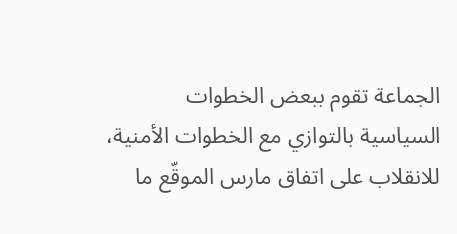الجماعة تقوم ببعض الخطوات السياسية بالتوازي مع الخطوات الأمنية، للانقلاب على اتفاق مارس الموقّع ما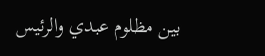بين مظلوم عبدي والرئيس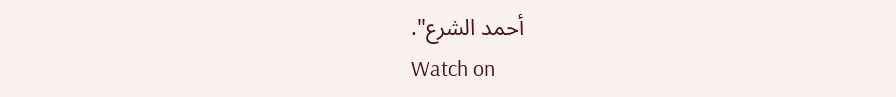أحمد الشرع".
Watch on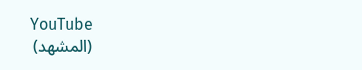YouTube
(المشهد)